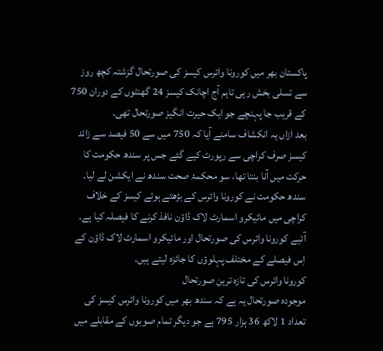پاکستان بھر میں کورونا وائرس کیسز کی صورتحال گزشتہ کچھ روز سے تسلی بخش رہی تاہم آج اچانک کیسز 24 گھنٹوں کے دوران 750 کے قریب جا پہنچے جو ایک حیرت انگیز صورتحال تھی۔
بعد ازاں یہ انکشاف سامنے آیا کہ 750 میں سے 50 فیصد سے زائد کیسز صرف کراچی سے رپورٹ کیے گئے جس پر سندھ حکومت کا حرکت میں آنا بنتا تھا، سو محکمۂ صحت سندھ نے ایکشن لے لیا۔
سندھ حکومت نے کورونا وائرس کے بڑھتے ہوئے کیسز کے خلاف کراچی میں مائیکرو اسمارٹ لاک ڈاؤن نافذ کرنے کا فیصلہ کیا ہے۔ آئیے کورونا وائرس کی صورتحال اور مائیکرو اسمارٹ لاک ڈاؤن کے اِس فیصلے کے مختلف پہلوؤں کا جائزہ لیتے ہیں۔
کورونا وائرس کی تازہ ترین صورتحال
موجودہ صورتحال یہ ہے کہ سندھ بھر میں کورونا وائرس کیسز کی تعداد 1 لاکھ 36 ہزار 795 ہے جو دیگر تمام صوبوں کے مقابلے میں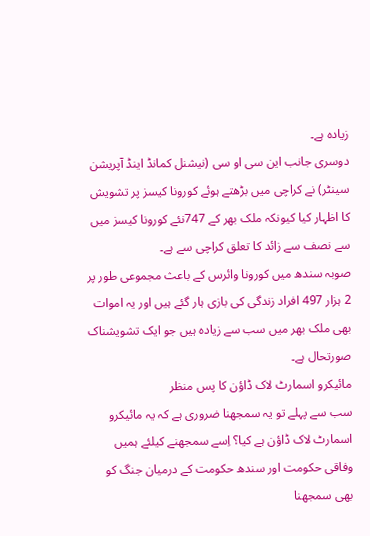زیادہ ہے۔
دوسری جانب این سی او سی (نیشنل کمانڈ اینڈ آپریشن سینٹر) نے کراچی میں بڑھتے ہوئے کورونا کیسز پر تشویش کا اظہار کیا کیونکہ ملک بھر کے 747نئے کورونا کیسز میں سے نصف سے زائد کا تعلق کراچی سے ہے۔
صوبہ سندھ میں کورونا وائرس کے باعث مجموعی طور پر 2 ہزار 497 افراد زندگی کی بازی ہار گئے ہیں اور یہ اموات بھی ملک بھر میں سب سے زیادہ ہیں جو ایک تشویشناک صورتحال ہے۔
مائیکرو اسمارٹ لاک ڈاؤن کا پس منظر
سب سے پہلے تو یہ سمجھنا ضروری ہے کہ یہ مائیکرو اسمارٹ لاک ڈاؤن ہے کیا؟ اِسے سمجھنے کیلئے ہمیں وفاقی حکومت اور سندھ حکومت کے درمیان جنگ کو بھی سمجھنا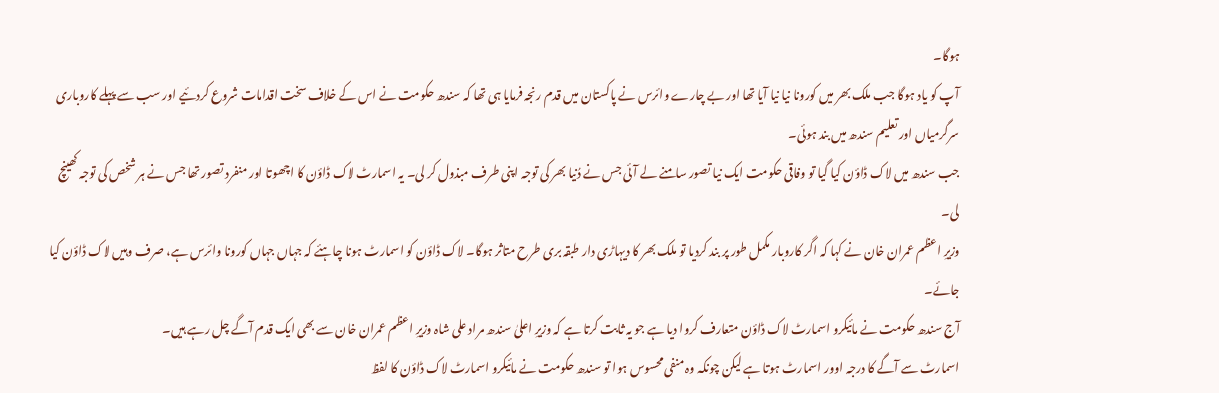ہوگا۔
آپ کو یاد ہوگا جب ملک بھر میں کورونا نیا نیا آیا تھا اور بے چارے وائرس نے پاکستان میں قدم رنجہ فرمایا ہی تھا کہ سندھ حکومت نے اس کے خلاف سخت اقدامات شروع کردئیے اور سب سے پہلے کاروباری سرگرمیاں اور تعلیم سندھ میں بند ہوئی۔
جب سندھ میں لاک ڈاؤن کیا گیا تو وفاقی حکومت ایک نیا تصور سامنے لے آئی جس نے دُنیا بھر کی توجہ اپنی طرف مبذول کر لی۔ یہ اسمارٹ لاک ڈاؤن کا اچھوتا اور منفرد تصور تھا جس نے ہر شخص کی توجہ کھینچ لی۔
وزیرِ اعظم عمران خان نے کہا کہ اگر کاروبار مکمل طور پر بند کردیا تو ملک بھر کا دیہاڑی دار طبقہ بری طرح متاثر ہوگا۔ لاک ڈاؤن کو اسمارٹ ہونا چاہئے کہ جہاں جہاں کورونا وائرس ہے، صرف وہیں لاک ڈاؤن کیا جائے۔
آج سندھ حکومت نے مائیکرو اسمارٹ لاک ڈاؤن متعارف کروا دیا ہے جو یہ ثابت کرتا ہے کہ وزیرِ اعلیٰ سندھ مراد علی شاہ وزیرِ اعظم عمران خان سے بھی ایک قدم آگے چل رہے ہیں۔
اسمارٹ سے آگے کا درجہ اوور اسمارٹ ہوتا ہے لیکن چونکہ وہ منفی محسوس ہوا تو سندھ حکومت نے مائیکرو اسمارٹ لاک ڈاؤن کا لفظ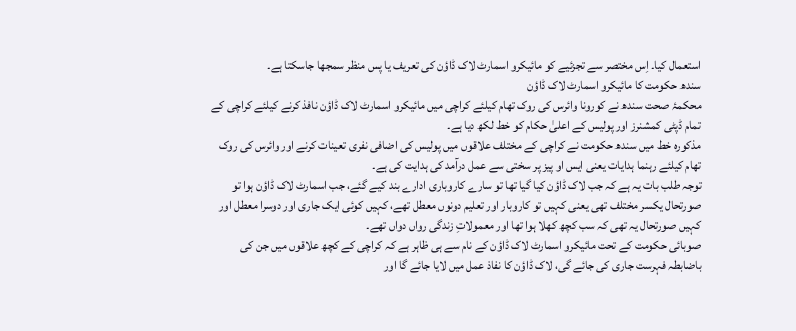استعمال کیا۔ اِس مختصر سے تجزئیے کو مائیکرو اسمارٹ لاک ڈاؤن کی تعریف یا پس منظر سمجھا جاسکتا ہے۔
سندھ حکومت کا مائیکرو اسمارٹ لاک ڈاؤن
محکمۂ صحت سندھ نے کورونا وائرس کی روک تھام کیلئے کراچی میں مائیکرو اسمارٹ لاک ڈاؤن نافذ کرنے کیلئے کراچی کے تمام ڈپٹی کمشنرز اور پولیس کے اعلیٰ حکام کو خط لکھ دیا ہے۔
مذکورہ خط میں سندھ حکومت نے کراچی کے مختلف علاقوں میں پولیس کی اضافی نفری تعینات کرنے اور وائرس کی روک تھام کیلئے رہنما ہدایات یعنی ایس او پیز پر سختی سے عمل درآمد کی ہدایت کی ہے۔
توجہ طلب بات یہ ہے کہ جب لاک ڈاؤن کیا گیا تھا تو سارے کاروباری ادارے بند کیے گئے، جب اسمارٹ لاک ڈاؤن ہوا تو صورتحال یکسر مختلف تھی یعنی کہیں تو کاروبار اور تعلیم دونوں معطل تھے، کہیں کوئی ایک جاری اور دوسرا معطل اور کہیں صورتحال یہ تھی کہ سب کچھ کھلا ہوا تھا اور معمولاتِ زندگی رواں دواں تھے۔
صوبائی حکومت کے تحت مائیکرو اسمارٹ لاک ڈاؤن کے نام سے ہی ظاہر ہے کہ کراچی کے کچھ علاقوں میں جن کی باضابطہ فہرست جاری کی جائے گی، لاک ڈاؤن کا نفاذ عمل میں لایا جائے گا اور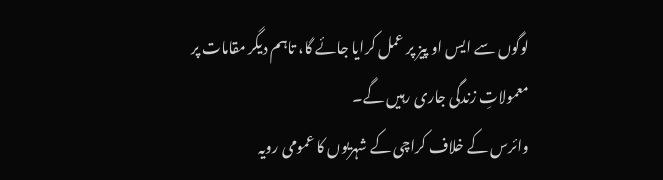لوگوں سے ایس او پیز پر عمل کرایا جائے گا، تاہم دیگر مقامات پر معمولاتِ زندگی جاری رہیں گے۔
وائرس کے خلاف کراچی کے شہریوں کا عمومی رویہ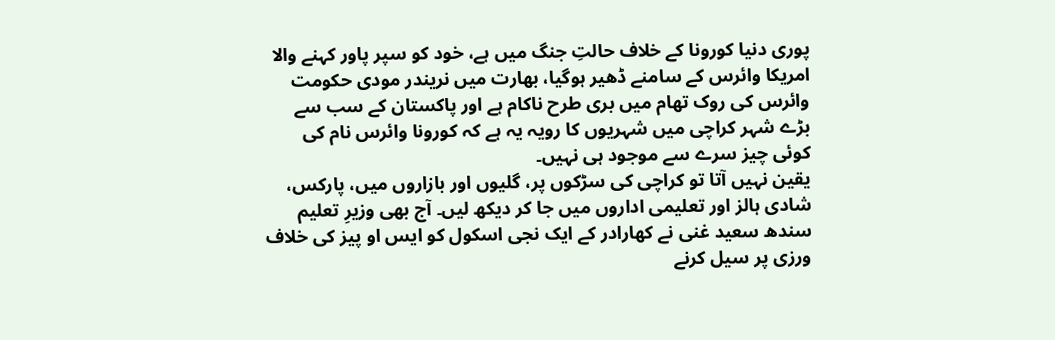پوری دنیا کورونا کے خلاف حالتِ جنگ میں ہے، خود کو سپر پاور کہنے والا امریکا وائرس کے سامنے ڈھیر ہوگیا، بھارت میں نریندر مودی حکومت وائرس کی روک تھام میں بری طرح ناکام ہے اور پاکستان کے سب سے بڑے شہر کراچی میں شہریوں کا رویہ یہ ہے کہ کورونا وائرس نام کی کوئی چیز سرے سے موجود ہی نہیں۔
یقین نہیں آتا تو کراچی کی سڑکوں پر، گلیوں اور بازاروں میں، پارکس، شادی ہالز اور تعلیمی اداروں میں جا کر دیکھ لیں۔ آج بھی وزیرِ تعلیم سندھ سعید غنی نے کھارادر کے ایک نجی اسکول کو ایس او پیز کی خلاف ورزی پر سیل کرنے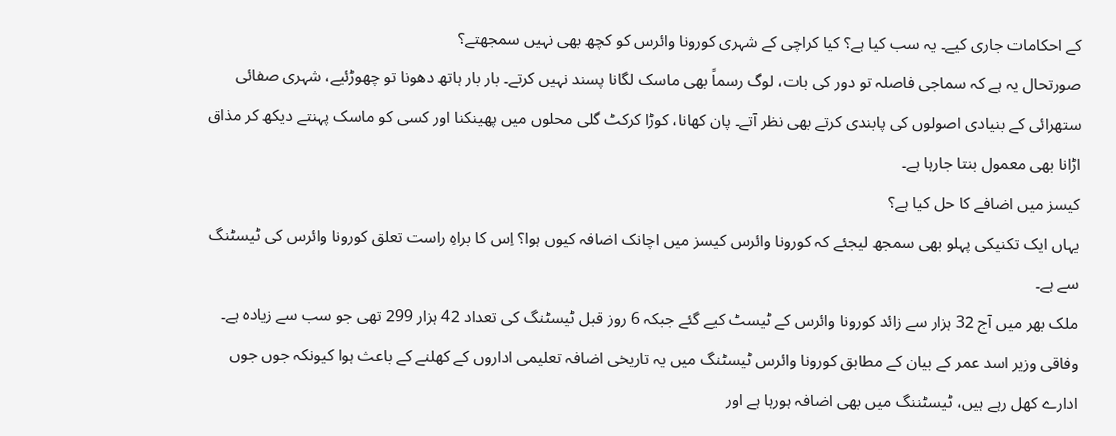کے احکامات جاری کیے۔ یہ سب کیا ہے؟ کیا کراچی کے شہری کورونا وائرس کو کچھ بھی نہیں سمجھتے؟
صورتحال یہ ہے کہ سماجی فاصلہ تو دور کی بات، لوگ رسماً بھی ماسک لگانا پسند نہیں کرتے۔ بار بار ہاتھ دھونا تو چھوڑئیے، شہری صفائی ستھرائی کے بنیادی اصولوں کی پابندی کرتے بھی نظر آتے۔ پان کھانا، کوڑا کرکٹ گلی محلوں میں پھینکنا اور کسی کو ماسک پہنتے دیکھ کر مذاق اڑانا بھی معمول بنتا جارہا ہے۔
کیسز میں اضافے کا حل کیا ہے؟
یہاں ایک تکنیکی پہلو بھی سمجھ لیجئے کہ کورونا وائرس کیسز میں اچانک اضافہ کیوں ہوا؟ اِس کا براہِ راست تعلق کورونا وائرس کی ٹیسٹنگ سے ہے۔
ملک بھر میں آج 32 ہزار سے زائد کورونا وائرس کے ٹیسٹ کیے گئے جبکہ 6 روز قبل ٹیسٹنگ کی تعداد 42 ہزار 299 تھی جو سب سے زیادہ ہے۔
وفاقی وزیر اسد عمر کے بیان کے مطابق کورونا وائرس ٹیسٹنگ میں یہ تاریخی اضافہ تعلیمی اداروں کے کھلنے کے باعث ہوا کیونکہ جوں جوں ادارے کھل رہے ہیں، ٹیسٹننگ میں بھی اضافہ ہورہا ہے اور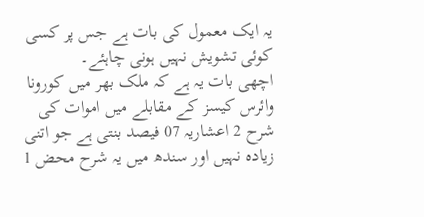یہ ایک معمول کی بات ہے جس پر کسی کوئی تشویش نہیں ہونی چاہئے۔
اچھی بات یہ ہے کہ ملک بھر میں کورونا وائرس کیسز کے مقابلے میں اموات کی شرح 2 اعشاریہ 07 فیصد بنتی ہے جو اتنی زیادہ نہیں اور سندھ میں یہ شرح محض 1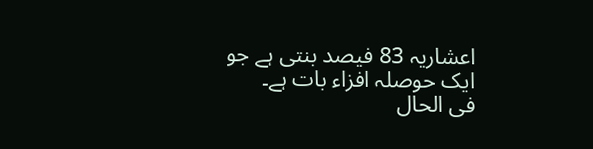اعشاریہ 83 فیصد بنتی ہے جو ایک حوصلہ افزاء بات ہے۔
فی الحال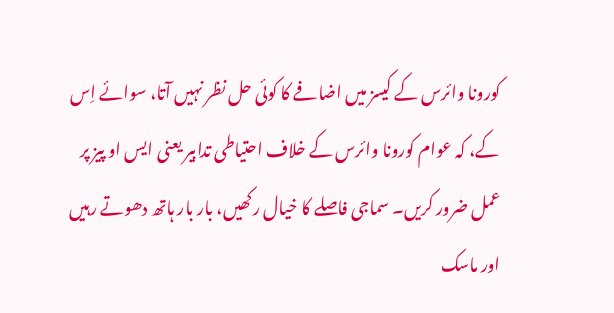کورونا وائرس کے کیسز میں اضافے کا کوئی حل نظر نہیں آتا، سوائے اِس کے، کہ عوام کورونا وائرس کے خلاف احتیاطی تدابیر یعنی ایس او پیز پر عمل ضرور کریں۔ سماجی فاصلے کا خیال رکھیں، بار بار ہاتھ دھوتے رہیں اور ماسک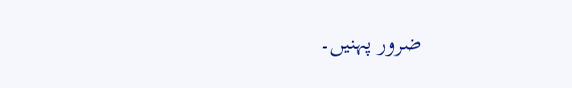ضرور پہنیں۔